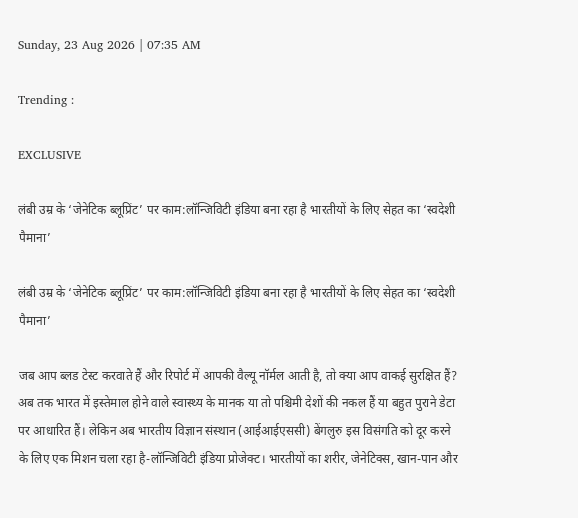Sunday, 23 Aug 2026 | 07:35 AM

Trending :

EXCLUSIVE

लंबी उम्र के ‘जेनेटिक ब्लूप्रिंट’ पर काम:लॉन्जिविटी इंडिया बना रहा है भारतीयों के लिए सेहत का ‘स्वदेशी पैमाना’

लंबी उम्र के ‘जेनेटिक ब्लूप्रिंट’ पर काम:लॉन्जिविटी इंडिया बना रहा है भारतीयों के लिए सेहत का ‘स्वदेशी पैमाना’

जब आप ब्लड टेस्ट करवाते हैं और रिपोर्ट में आपकी वैल्यू नॉर्मल आती है, तो क्या आप वाकई सुरक्षित हैं? अब तक भारत में इस्तेमाल होने वाले स्वास्थ्य के मानक या तो पश्चिमी देशों की नकल हैं या बहुत पुराने डेटा पर आधारित हैं। लेकिन अब भारतीय विज्ञान संस्थान (आईआईएससी) बेंगलुरु इस विसंगति को दूर करने के लिए एक मिशन चला रहा है-लॉन्जिविटी इंडिया प्रोजेक्ट। भारतीयों का शरीर, जेनेटिक्स, खान-पान और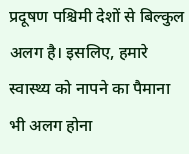प्रदूषण पश्चिमी देशों से बिल्कुल अलग है। इसलिए, हमारे स्वास्थ्य को नापने का पैमाना भी अलग होना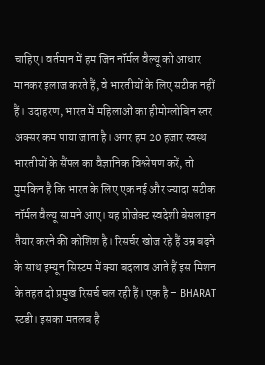चाहिए। वर्तमान में हम जिन नॉर्मल वैल्यू को आधार मानकर इलाज करते हैं, वे भारतीयों के लिए सटीक नहीं हैं। उदाहरण, भारत में महिलाओं का हीमोग्लोबिन स्तर अक्सर कम पाया जाता है। अगर हम 20 हजार स्वस्थ भारतीयों के सैंपल का वैज्ञानिक विश्लेषण करें, तो मुमकिन है कि भारत के लिए एक नई और ज्यादा सटीक नॉर्मल वैल्यू सामने आए। यह प्रोजेक्ट स्वदेशी बेसलाइन तैयार करने की कोशिश है। रिसर्चर खोज रहे हैं उम्र बढ़ने के साथ इम्यून सिस्टम में क्या बदलाव आते हैं इस मिशन के तहत दो प्रमुख रिसर्च चल रही हैं। एक है – BHARAT स्टडी। इसका मतलब है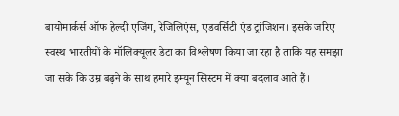बायोमार्कर्स ऑफ हेल्दी एजिंग, रेजिलिएंस, एडवर्सिटी एंड ट्रांजिशन। इसके जरिए स्वस्थ भारतीयों के मॉलिक्यूलर डेटा का विश्लेषण किया जा रहा है ताकि यह समझा जा सके कि उम्र बढ़ने के साथ हमारे इम्यून सिस्टम में क्या बदलाव आते हैं।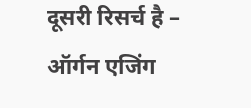दूसरी रिसर्च है – ऑर्गन एजिंग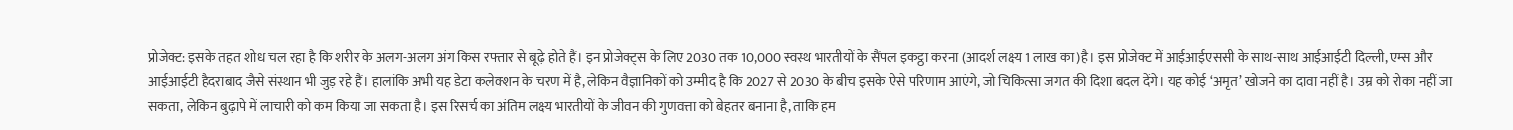प्रोजेक्ट: इसके तहत शोध चल रहा है कि शरीर के अलग-अलग अंग किस रफ्तार से बूढ़े होते हैं। इन प्रोजेक्ट्स के लिए 2030 तक 10,000 स्वस्थ भारतीयों के सैंपल इकट्ठा करना (आदर्श लक्ष्य 1 लाख का)है। इस प्रोजेक्ट में आईआईएससी के साथ-साथ आईआईटी दिल्ली, एम्स और आईआईटी हैदराबाद जैसे संस्थान भी जुड़ रहे हैं। हालांकि अभी यह डेटा कलेक्शन के चरण में है, लेकिन वैज्ञानिकों को उम्मीद है कि 2027 से 2030 के बीच इसके ऐसे परिणाम आएंगे, जो चिकित्सा जगत की दिशा बदल देंगे। यह कोई ‘अमृत’ खोजने का दावा नहीं है। उम्र को रोका नहीं जा सकता, लेकिन बुढ़ापे में लाचारी को कम किया जा सकता है। इस रिसर्च का अंतिम लक्ष्य भारतीयों के जीवन की गुणवत्ता को बेहतर बनाना है, ताकि हम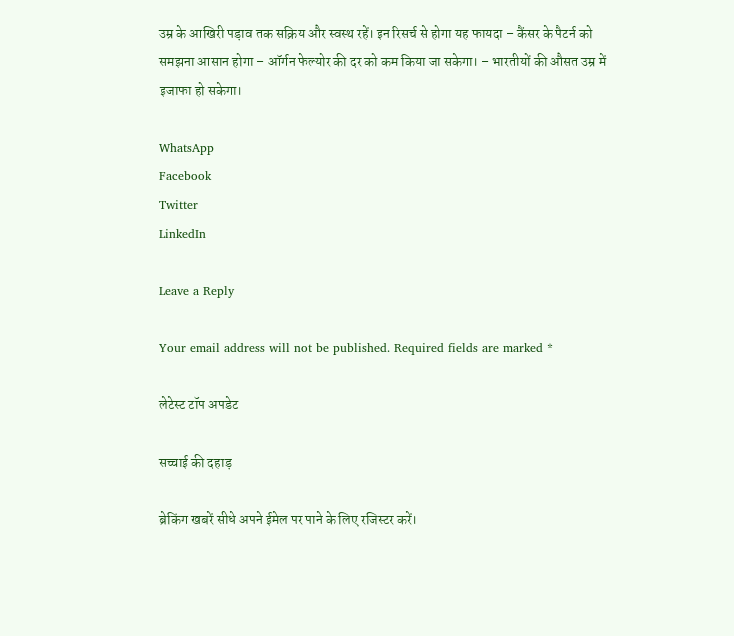उम्र के आखिरी पड़ाव तक सक्रिय और स्वस्थ रहें। इन रिसर्च से होगा यह फायदा – कैंसर के पैटर्न को समझना आसान होगा – ऑर्गन फेल्योर की दर को कम किया जा सकेगा। – भारतीयों की औसत उम्र में इजाफा हो सकेगा।

WhatsApp
Facebook
Twitter
LinkedIn

Leave a Reply

Your email address will not be published. Required fields are marked *

लेटेस्ट टॉप अपडेट

सच्चाई की दहाड़

ब्रेकिंग खबरें सीधे अपने ईमेल पर पाने के लिए रजिस्टर करें।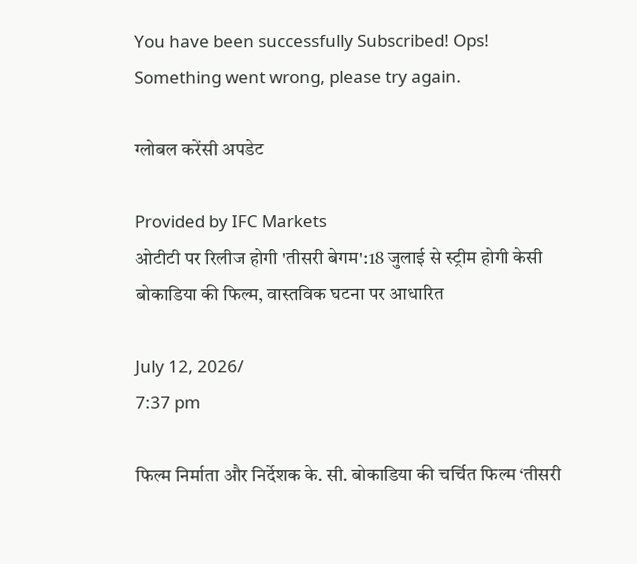You have been successfully Subscribed! Ops! Something went wrong, please try again.

ग्लोबल करेंसी अपडेट

Provided by IFC Markets
ओटीटी पर रिलीज होगी 'तीसरी बेगम':18 जुलाई से स्ट्रीम होगी केसी बोकाडिया की फिल्म, वास्तविक घटना पर आधारित

July 12, 2026/
7:37 pm

फिल्म निर्माता और निर्देशक के. सी. बोकाडिया की चर्चित फिल्म ‘तीसरी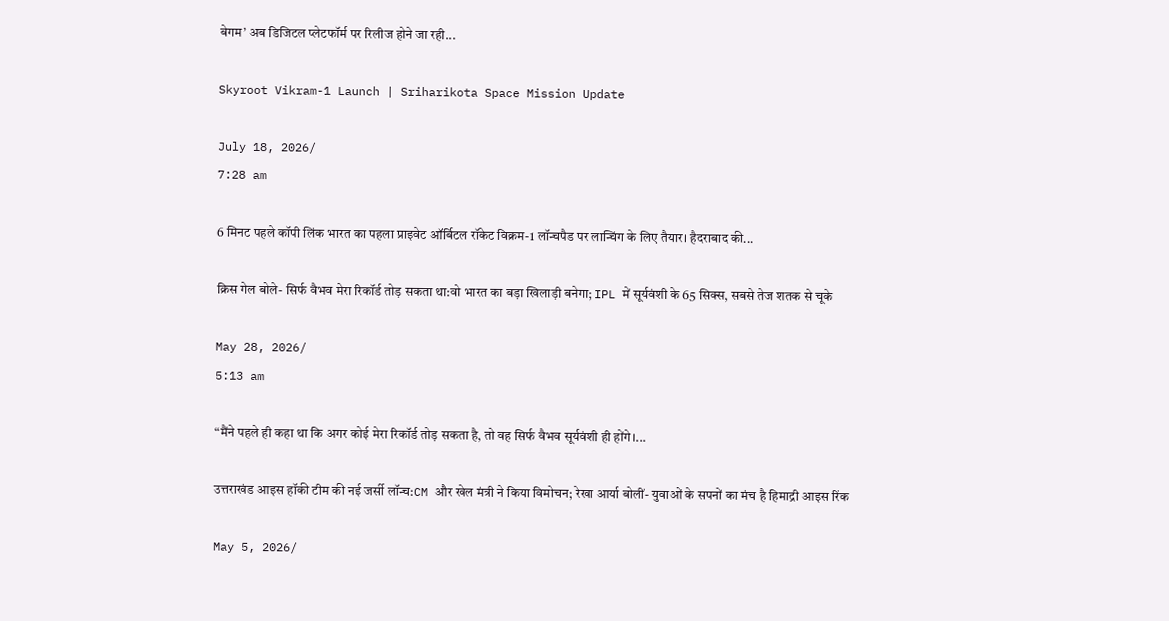बेगम’ अब डिजिटल प्लेटफॉर्म पर रिलीज होने जा रही...

Skyroot Vikram-1 Launch | Sriharikota Space Mission Update

July 18, 2026/
7:28 am

6 मिनट पहले कॉपी लिंक भारत का पहला प्राइवेट ऑर्बिटल रॉकेट विक्रम-1 लॉन्चपैड पर लान्चिंग के लिए तैयार। हैदराबाद की...

क्रिस गेल बोले- सिर्फ वैभव मेरा रिकॉर्ड तोड़ सकता था:वो भारत का बड़ा खिलाड़ी बनेगा; IPL में सूर्यवंशी के 65 सिक्स, सबसे तेज शतक से चूके

May 28, 2026/
5:13 am

“मैंने पहले ही कहा था कि अगर कोई मेरा रिकॉर्ड तोड़ सकता है, तो वह सिर्फ वैभव सूर्यवंशी ही होंगे।...

उत्तराखंड आइस हॉकी टीम की नई जर्सी लॉन्च:CM और खेल मंत्री ने किया विमोचन; रेखा आर्या बोलीं- युवाओं के सपनों का मंच है हिमाद्री आइस रिंक

May 5, 2026/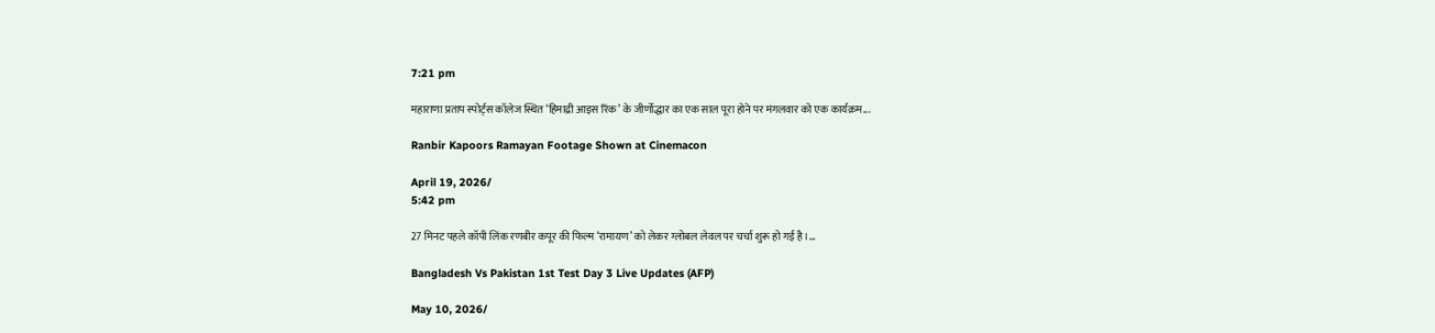7:21 pm

महाराणा प्रताप स्पोर्ट्स कॉलेज स्थित ‘हिमाद्री आइस रिंक’ के जीर्णोद्धार का एक साल पूरा होने पर मंगलवार को एक कार्यक्रम...

Ranbir Kapoors Ramayan Footage Shown at Cinemacon

April 19, 2026/
5:42 pm

27 मिनट पहले कॉपी लिंक रणबीर कपूर की फिल्म ‘रामायण’ को लेकर ग्लोबल लेवल पर चर्चा शुरू हो गई है।...

Bangladesh Vs Pakistan 1st Test Day 3 Live Updates (AFP)

May 10, 2026/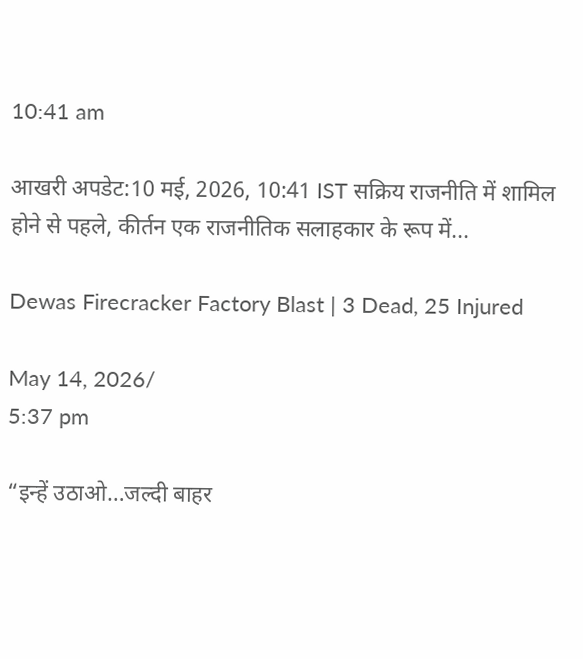10:41 am

आखरी अपडेट:10 मई, 2026, 10:41 IST सक्रिय राजनीति में शामिल होने से पहले, कीर्तन एक राजनीतिक सलाहकार के रूप में...

Dewas Firecracker Factory Blast | 3 Dead, 25 Injured

May 14, 2026/
5:37 pm

“इन्हें उठाओ…जल्दी बाहर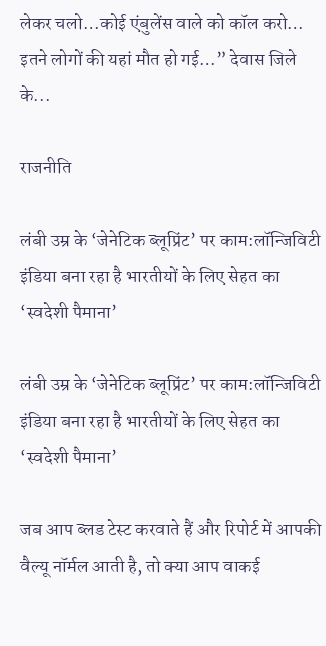लेकर चलो…कोई एंबुलेंस वाले को कॉल करो… इतने लोगों की यहां मौत हो गई…” देवास जिले के...

राजनीति

लंबी उम्र के ‘जेनेटिक ब्लूप्रिंट’ पर काम:लॉन्जिविटी इंडिया बना रहा है भारतीयों के लिए सेहत का ‘स्वदेशी पैमाना’

लंबी उम्र के ‘जेनेटिक ब्लूप्रिंट’ पर काम:लॉन्जिविटी इंडिया बना रहा है भारतीयों के लिए सेहत का ‘स्वदेशी पैमाना’

जब आप ब्लड टेस्ट करवाते हैं और रिपोर्ट में आपकी वैल्यू नॉर्मल आती है, तो क्या आप वाकई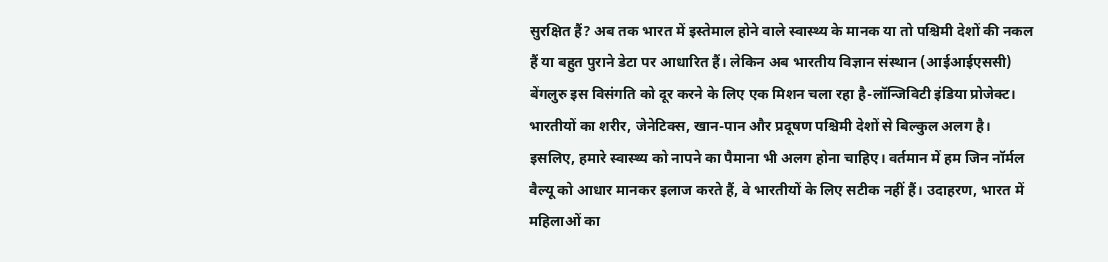सुरक्षित हैं? अब तक भारत में इस्तेमाल होने वाले स्वास्थ्य के मानक या तो पश्चिमी देशों की नकल हैं या बहुत पुराने डेटा पर आधारित हैं। लेकिन अब भारतीय विज्ञान संस्थान (आईआईएससी) बेंगलुरु इस विसंगति को दूर करने के लिए एक मिशन चला रहा है-लॉन्जिविटी इंडिया प्रोजेक्ट। भारतीयों का शरीर, जेनेटिक्स, खान-पान और प्रदूषण पश्चिमी देशों से बिल्कुल अलग है। इसलिए, हमारे स्वास्थ्य को नापने का पैमाना भी अलग होना चाहिए। वर्तमान में हम जिन नॉर्मल वैल्यू को आधार मानकर इलाज करते हैं, वे भारतीयों के लिए सटीक नहीं हैं। उदाहरण, भारत में महिलाओं का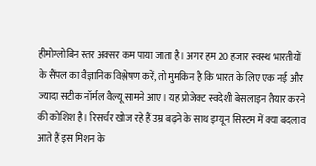हीमोग्लोबिन स्तर अक्सर कम पाया जाता है। अगर हम 20 हजार स्वस्थ भारतीयों के सैंपल का वैज्ञानिक विश्लेषण करें, तो मुमकिन है कि भारत के लिए एक नई और ज्यादा सटीक नॉर्मल वैल्यू सामने आए। यह प्रोजेक्ट स्वदेशी बेसलाइन तैयार करने की कोशिश है। रिसर्चर खोज रहे हैं उम्र बढ़ने के साथ इम्यून सिस्टम में क्या बदलाव आते हैं इस मिशन के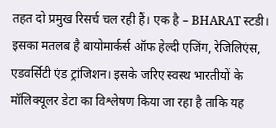तहत दो प्रमुख रिसर्च चल रही हैं। एक है – BHARAT स्टडी। इसका मतलब है बायोमार्कर्स ऑफ हेल्दी एजिंग, रेजिलिएंस, एडवर्सिटी एंड ट्रांजिशन। इसके जरिए स्वस्थ भारतीयों के मॉलिक्यूलर डेटा का विश्लेषण किया जा रहा है ताकि यह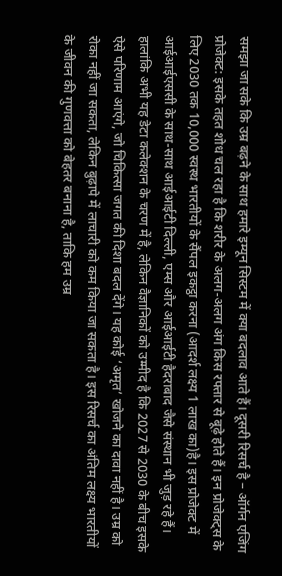समझा जा सके कि उम्र बढ़ने के साथ हमारे इम्यून सिस्टम में क्या बदलाव आते हैं। दूसरी रिसर्च है – ऑर्गन एजिंग प्रोजेक्ट: इसके तहत शोध चल रहा है कि शरीर के अलग-अलग अंग किस रफ्तार से बूढ़े होते हैं। इन प्रोजेक्ट्स के लिए 2030 तक 10,000 स्वस्थ भारतीयों के सैंपल इकट्ठा करना (आदर्श लक्ष्य 1 लाख का)है। इस प्रोजेक्ट में आईआईएससी के साथ-साथ आईआईटी दिल्ली, एम्स और आईआईटी हैदराबाद जैसे संस्थान भी जुड़ रहे हैं। हालांकि अभी यह डेटा कलेक्शन के चरण में है, लेकिन वैज्ञानिकों को उम्मीद है कि 2027 से 2030 के बीच इसके ऐसे परिणाम आएंगे, जो चिकित्सा जगत की दिशा बदल देंगे। यह कोई ‘अमृत’ खोजने का दावा नहीं है। उम्र को रोका नहीं जा सकता, लेकिन बुढ़ापे में लाचारी को कम किया जा सकता है। इस रिसर्च का अंतिम लक्ष्य भारतीयों के जीवन की गुणवत्ता को बेहतर बनाना है, ताकि हम उम्र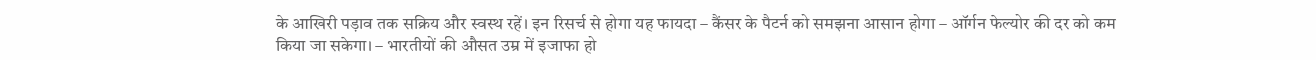के आखिरी पड़ाव तक सक्रिय और स्वस्थ रहें। इन रिसर्च से होगा यह फायदा – कैंसर के पैटर्न को समझना आसान होगा – ऑर्गन फेल्योर की दर को कम किया जा सकेगा। – भारतीयों की औसत उम्र में इजाफा हो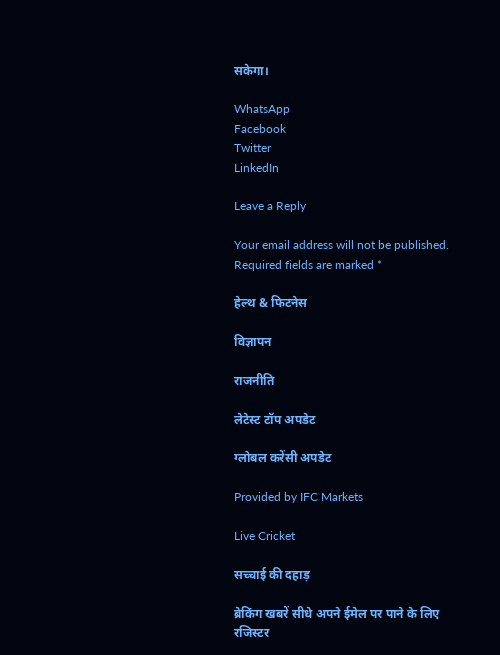सकेगा।

WhatsApp
Facebook
Twitter
LinkedIn

Leave a Reply

Your email address will not be published. Required fields are marked *

हेल्थ & फिटनेस

विज्ञापन

राजनीति

लेटेस्ट टॉप अपडेट

ग्लोबल करेंसी अपडेट

Provided by IFC Markets

Live Cricket

सच्चाई की दहाड़

ब्रेकिंग खबरें सीधे अपने ईमेल पर पाने के लिए रजिस्टर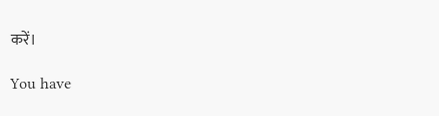करें।

You have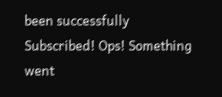been successfully Subscribed! Ops! Something went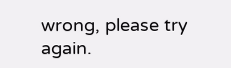wrong, please try again.